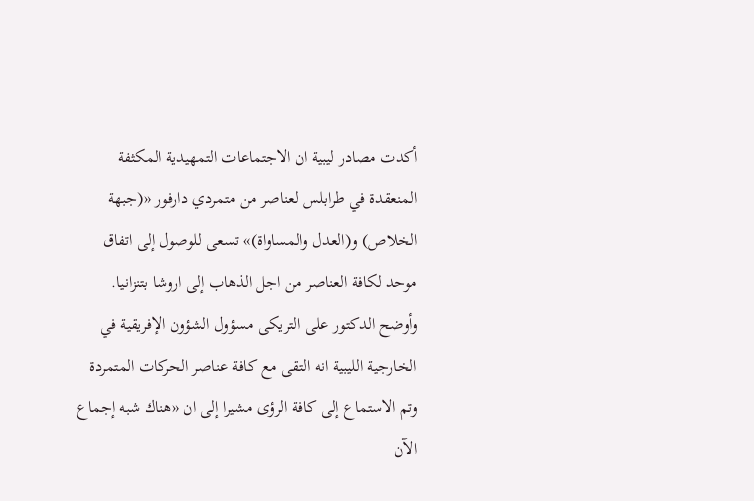أكدت مصادر ليبية ان الاجتماعات التمهيدية المكثفة المنعقدة في طرابلس لعناصر من متمردي دارفور «(جبهة الخلاص) و(العدل والمساواة)» تسعى للوصول إلى اتفاق موحد لكافة العناصر من اجل الذهاب إلى اروشا بتنزانيا. وأوضح الدكتور على التريكى مسؤول الشؤون الإفريقية في الخارجية الليبية انه التقى مع كافة عناصر الحركات المتمردة وتم الاستماع إلى كافة الرؤى مشيرا إلى ان «هناك شبه إجماع الآن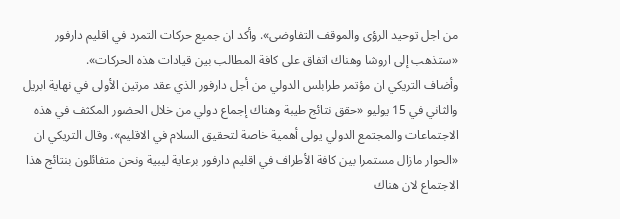من اجل توحيد الرؤى والموقف التفاوضى». وأكد ان جميع حركات التمرد في اقليم دارفور «ستذهب إلى اروشا وهناك اتفاق على كافة المطالب بين قيادات هذه الحركات».
وأضاف التريكي ان مؤتمر طرابلس الدولي من أجل دارفور الذي عقد مرتين الأولى في نهاية ابريل والثاني في 15 يوليو «حقق نتائج طيبة وهناك إجماع دولي من خلال الحضور المكثف في هذه الاجتماعات والمجتمع الدولي يولى أهمية خاصة لتحقيق السلام في الاقليم». وقال التريكي ان «الحوار مازال مستمرا بين كافة الأطراف في اقليم دارفور برعاية ليبية ونحن متفائلون بنتائج هذا الاجتماع لان هناك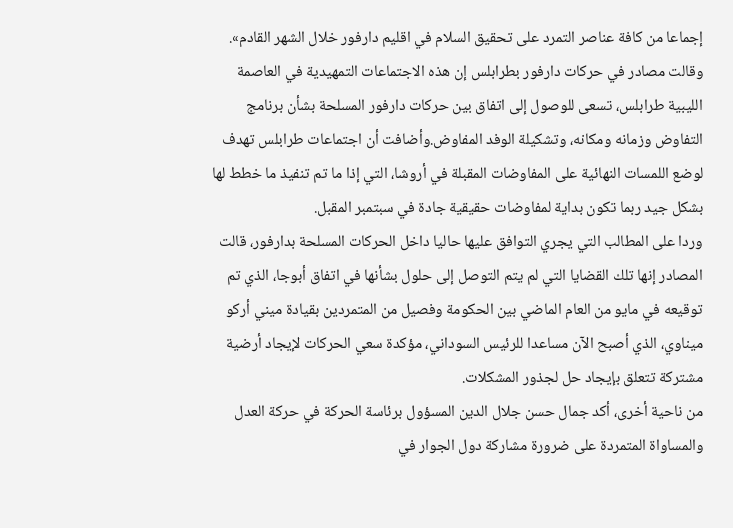إجماعا من كافة عناصر التمرد على تحقيق السلام في اقليم دارفور خلال الشهر القادم».
وقالت مصادر في حركات دارفور بطرابلس إن هذه الاجتماعات التمهيدية في العاصمة الليبية طرابلس، تسعى للوصول إلى اتفاق بين حركات دارفور المسلحة بشأن برنامج التفاوض وزمانه ومكانه، وتشكيلة الوفد المفاوض.وأضافت أن اجتماعات طرابلس تهدف لوضع اللمسات النهائية على المفاوضات المقبلة في أروشا، التي إذا ما تم تنفيذ ما خطط لها بشكل جيد ربما تكون بداية لمفاوضات حقيقية جادة في سبتمبر المقبل.
وردا على المطالب التي يجري التوافق عليها حاليا داخل الحركات المسلحة بدارفور، قالت المصادر إنها تلك القضايا التي لم يتم التوصل إلى حلول بشأنها في اتفاق أبوجا، الذي تم توقيعه في مايو من العام الماضي بين الحكومة وفصيل من المتمردين بقيادة ميني أركو ميناوي، الذي أصبح الآن مساعدا للرئيس السوداني، مؤكدة سعي الحركات لإيجاد أرضية مشتركة تتعلق بإيجاد حل لجذور المشكلات.
من ناحية أخرى، أكد جمال حسن جلال الدين المسؤول برئاسة الحركة في حركة العدل والمساواة المتمردة على ضرورة مشاركة دول الجوار في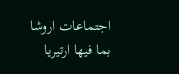اجتماعات اروشا بما فيها ارتيريا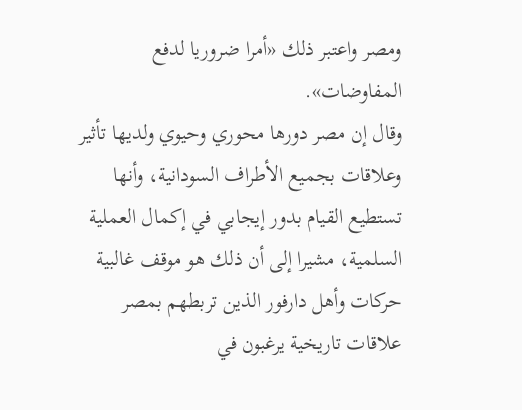ومصر واعتبر ذلك «أمرا ضروريا لدفع المفاوضات».
وقال إن مصر دورها محوري وحيوي ولديها تأثير وعلاقات بجميع الأطراف السودانية، وأنها تستطيع القيام بدور إيجابي في إكمال العملية السلمية، مشيرا إلى أن ذلك هو موقف غالبية حركات وأهل دارفور الذين تربطهم بمصر علاقات تاريخية يرغبون في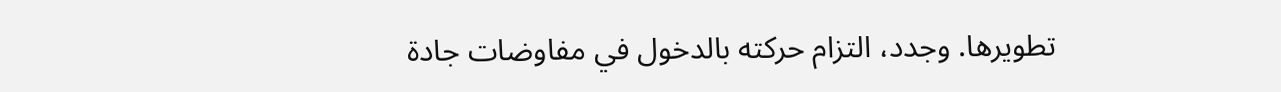تطويرها. وجدد، التزام حركته بالدخول في مفاوضات جادة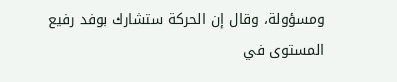ومسؤولة، وقال إن الحركة ستشارك بوفد رفيع المستوى في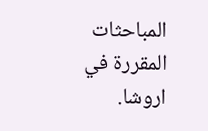المباحثات المقررة في اروشا.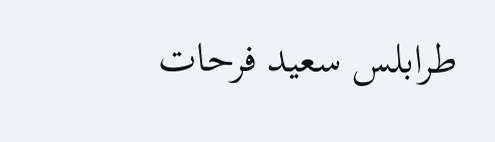طرابلس سعيد فرحات